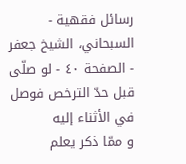رسائل فقهية - السبحاني، الشيخ جعفر - الصفحة ٤٠ - لو صلّى قبل حدّ الترخص فوصل في الأثناء إليه
و ممّا ذكر يعلم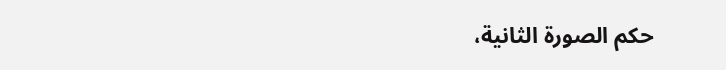حكم الصورة الثانية،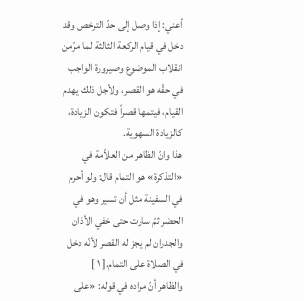أعني: إذا وصل إلى حدّ الترخص وقد دخل في قيام الركعة الثالثة لما مرّمن انقلاب الموضوع وصيرورة الواجب في حقّه هو القصر، ولأجل ذلك يهدم القيام، فيتمها قصراً فتكون الزيادة، كالزيادة السهوية.
هذا وانّ الظاهر من العلاّمة في «التذكرة» هو التمام قال: ولو أحرم في السفينة مثل أن تسير وهو في الحضر ثمّ سارت حتى خفي الأذان والجدران لم يجز له القصر لأنّه دخل في الصلاة على التمام.[ ١ ]
والظاهر أنّ مراده في قوله: «على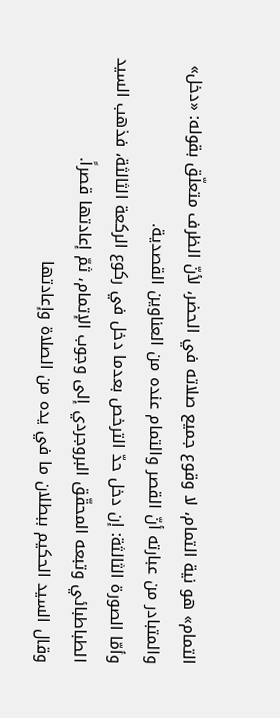التمام» هو نية التمام، لا وقوع جميع صلاته في الحضر، لأنّ الظرف متعلّق بقوله: «دخل» والمتبادر من عبارته أنّ القصر والتمام عنده من العناوين القصدية.
وأمّا الصورة الثالثة: إن دخل حدّ الترخص بعدما دخل في ركوع الركعة الثالثة، فذهب السيد الطباطبائي وتبعه المحقّق البروجردي إلى وجوب الإتمام، ثمّ إعادتها قصراً.
وقال السيد الحكيم ببطلان ما في يده من الصلاة وإعادتها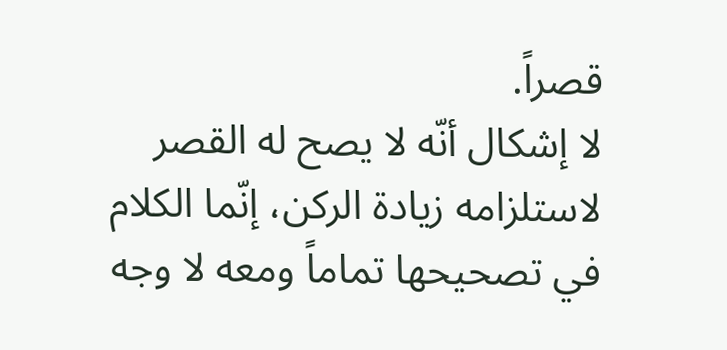قصراً.
لا إشكال أنّه لا يصح له القصر لاستلزامه زيادة الركن، إنّما الكلام في تصحيحها تماماً ومعه لا وجه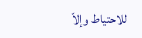للاحتياط وإلاّ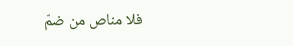فلا مناص من ضمّ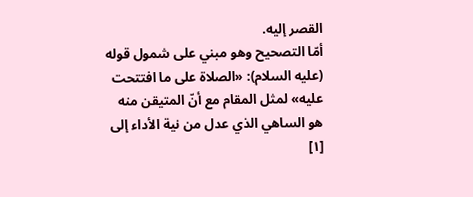القصر إليه.
أمّا التصحيح وهو مبني على شمول قوله (عليه السلام): «الصلاة على ما افتتحت عليه» لمثل المقام مع أنّ المتيقن منه هو الساهي الذي عدل من نية الأداء إلى
[١]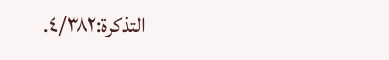التذكرة:٤/٣٨٢.